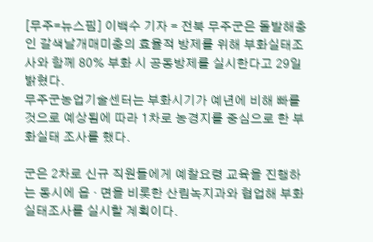[무주=뉴스핌] 이백수 기자 = 전북 무주군은 돌발해충인 갈색날개매미충의 효율적 방제를 위해 부화실태조사와 함께 80% 부화 시 공동방제를 실시한다고 29일 밝혔다.
무주군농업기술센터는 부화시기가 예년에 비해 빠를 것으로 예상됨에 따라 1차로 농경지를 중심으로 한 부화실태 조사를 했다.

군은 2차로 신규 직원들에게 예찰요령 교육을 진행하는 동시에 읍 · 면을 비롯한 산림녹지과와 협업해 부화실태조사를 실시할 계획이다.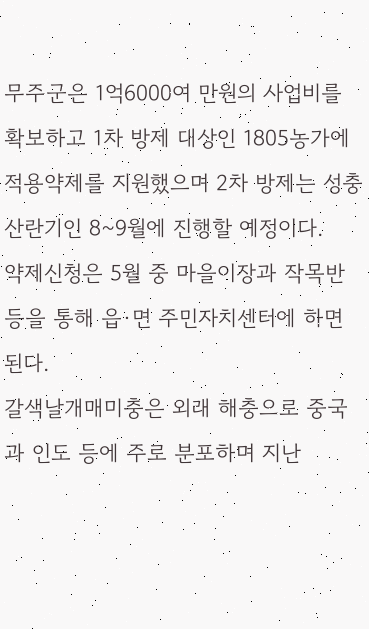무주군은 1억6000여 만원의 사업비를 확보하고 1차 방제 대상인 1805농가에 적용약제를 지원했으며 2차 방제는 성충 산란기인 8~9월에 진행할 예정이다.
약제신청은 5월 중 마을이장과 작목반 등을 통해 읍·면 주민자치센터에 하면 된다.
갈색날개매미충은 외래 해충으로 중국과 인도 등에 주로 분포하며 지난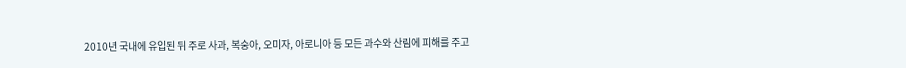2010년 국내에 유입된 뒤 주로 사과, 복숭아, 오미자, 아로니아 등 모든 과수와 산림에 피해를 주고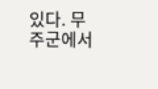있다. 무주군에서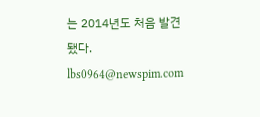는 2014년도 처음 발견됐다.
lbs0964@newspim.com